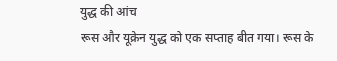युद्ध की आंच
रूस और यूक्रेन युद्ध को एक सप्ताह बीत गया। रूस के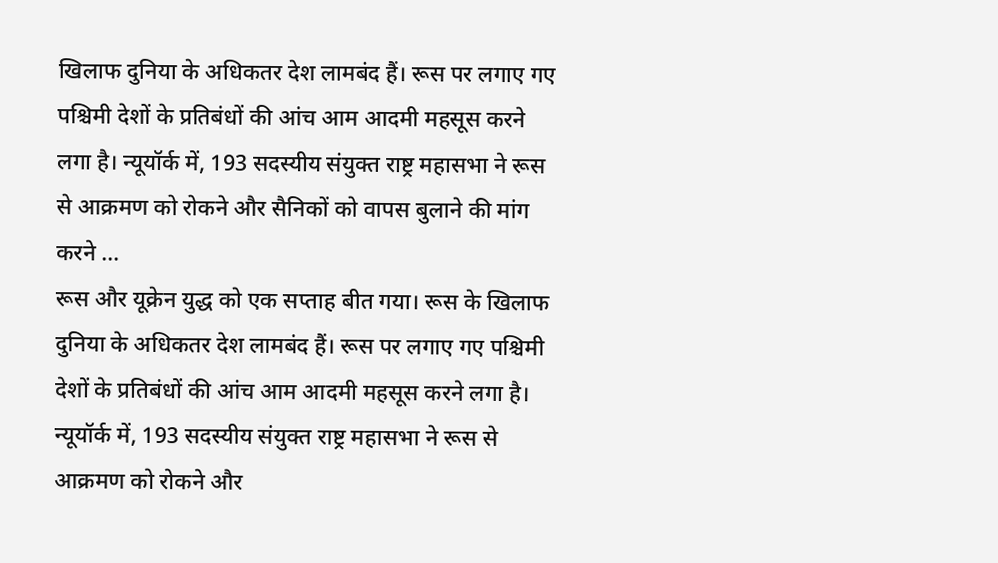खिलाफ दुनिया के अधिकतर देश लामबंद हैं। रूस पर लगाए गए पश्चिमी देशों के प्रतिबंधों की आंच आम आदमी महसूस करने लगा है। न्यूयॉर्क में, 193 सदस्यीय संयुक्त राष्ट्र महासभा ने रूस से आक्रमण को रोकने और सैनिकों को वापस बुलाने की मांग करने …
रूस और यूक्रेन युद्ध को एक सप्ताह बीत गया। रूस के खिलाफ दुनिया के अधिकतर देश लामबंद हैं। रूस पर लगाए गए पश्चिमी देशों के प्रतिबंधों की आंच आम आदमी महसूस करने लगा है। न्यूयॉर्क में, 193 सदस्यीय संयुक्त राष्ट्र महासभा ने रूस से आक्रमण को रोकने और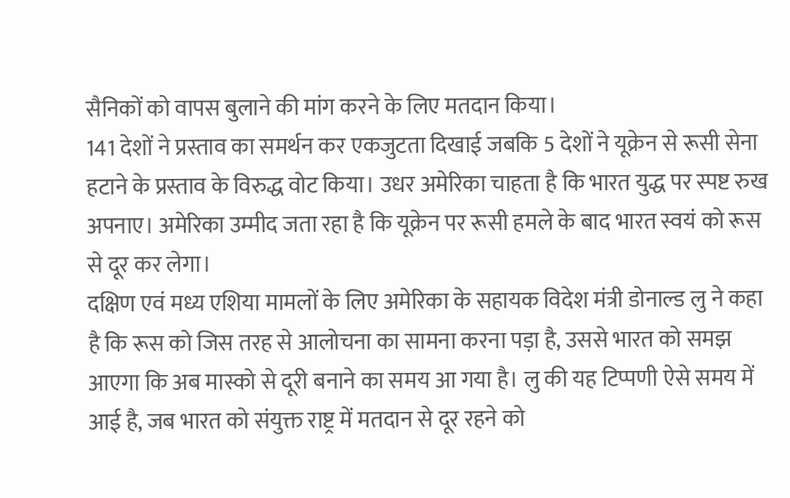सैनिकों को वापस बुलाने की मांग करने के लिए मतदान किया।
141 देशों ने प्रस्ताव का समर्थन कर एकजुटता दिखाई जबकि 5 देशों ने यूक्रेन से रूसी सेना हटाने के प्रस्ताव के विरुद्ध वोट किया। उधर अमेरिका चाहता है कि भारत युद्ध पर स्पष्ट रुख अपनाए। अमेरिका उम्मीद जता रहा है कि यूक्रेन पर रूसी हमले के बाद भारत स्वयं को रूस से दूर कर लेगा।
दक्षिण एवं मध्य एशिया मामलों के लिए अमेरिका के सहायक विदेश मंत्री डोनाल्ड लु ने कहा है कि रूस को जिस तरह से आलोचना का सामना करना पड़ा है, उससे भारत को समझ आएगा कि अब मास्को से दूरी बनाने का समय आ गया है। लु की यह टिप्पणी ऐसे समय में आई है, जब भारत को संयुक्त राष्ट्र में मतदान से दूर रहने को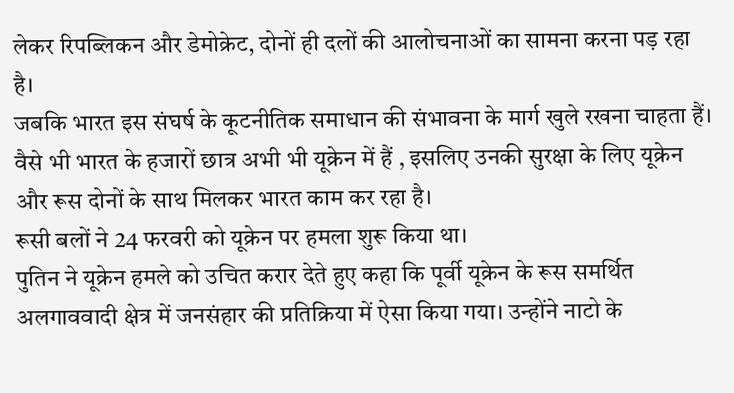लेकर रिपब्लिकन और डेमोक्रेट, दोनों ही दलों की आलोचनाओं का सामना करना पड़ रहा है।
जबकि भारत इस संघर्ष के कूटनीतिक समाधान की संभावना के मार्ग खुले रखना चाहता हैं। वैसे भी भारत के हजारों छात्र अभी भी यूक्रेन में हैं , इसलिए उनकी सुरक्षा के लिए यूक्रेन और रूस दोनों के साथ मिलकर भारत काम कर रहा है।
रूसी बलों ने 24 फरवरी को यूक्रेन पर हमला शुरू किया था।
पुतिन ने यूक्रेन हमले को उचित करार देते हुए कहा कि पूर्वी यूक्रेन के रूस समर्थित अलगाववादी क्षेत्र में जनसंहार की प्रतिक्रिया में ऐसा किया गया। उन्होंने नाटो के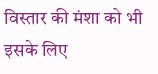विस्तार की मंशा को भी इसके लिए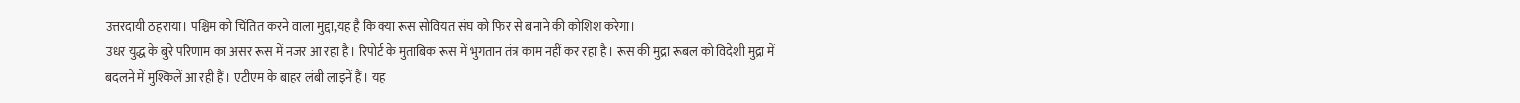उत्तरदायी ठहराया। पश्चिम को चिंतित करने वाला मुद्दा,यह है कि क्या रूस सोवियत संघ को फिर से बनाने की कोशिश करेगा।
उधर युद्ध के बुरे परिणाम का असर रूस में नजर आ रहा है। रिपोर्ट के मुताबिक रूस में भुगतान तंत्र काम नहीं कर रहा है। रूस की मुद्रा रूबल को विदेशी मुद्रा में बदलने में मुश्किलें आ रही हैं। एटीएम के बाहर लंबी लाइनें हैं। यह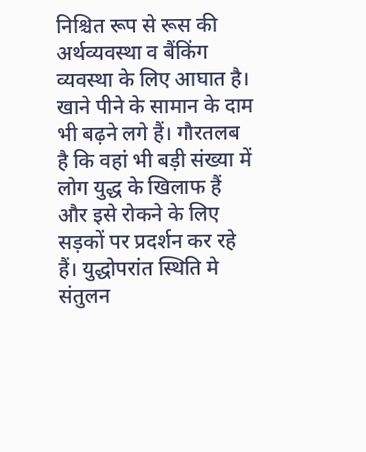निश्चित रूप से रूस की अर्थव्यवस्था व बैंकिंग व्यवस्था के लिए आघात है।
खाने पीने के सामान के दाम भी बढ़ने लगे हैं। गौरतलब है कि वहां भी बड़ी संख्या में लोग युद्ध के खिलाफ हैं और इसे रोकने के लिए सड़कों पर प्रदर्शन कर रहे हैं। युद्धोपरांत स्थिति मे संतुलन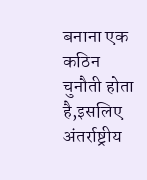बनाना एक कठिन चुनौती होता है,इसलिए अंतर्राष्ट्रीय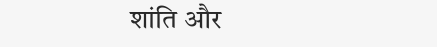शांति और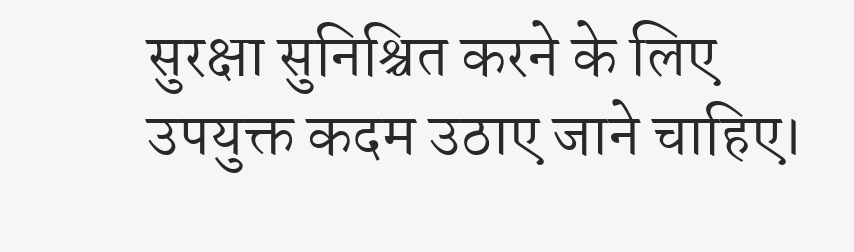सुरक्षा सुनिश्चित करने के लिए उपयुक्त कदम उठाए जाने चाहिए।